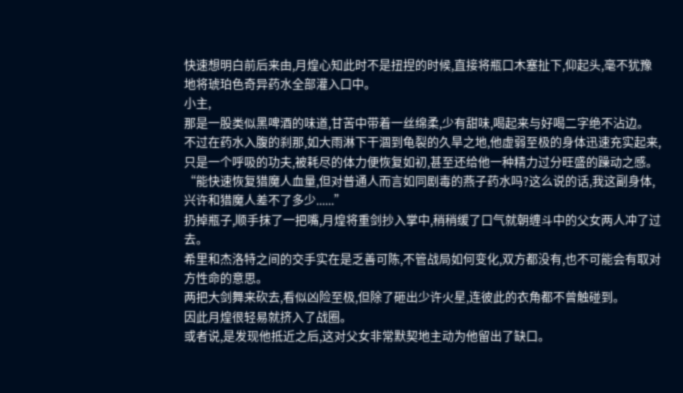快速想明白前后来由,月煌心知此时不是扭捏的时候,直接将瓶口木塞扯下,仰起头,毫不犹豫地将琥珀色奇异药水全部灌入口中。
小主,
那是一股类似黑啤酒的味道,甘苦中带着一丝绵柔,少有甜味,喝起来与好喝二字绝不沾边。
不过在药水入腹的刹那,如大雨淋下干涸到龟裂的久旱之地,他虚弱至极的身体迅速充实起来,只是一个呼吸的功夫,被耗尽的体力便恢复如初,甚至还给他一种精力过分旺盛的躁动之感。
“能快速恢复猎魔人血量,但对普通人而言如同剧毒的燕子药水吗?这么说的话,我这副身体,兴许和猎魔人差不了多少......”
扔掉瓶子,顺手抹了一把嘴,月煌将重剑抄入掌中,稍稍缓了口气就朝缠斗中的父女两人冲了过去。
希里和杰洛特之间的交手实在是乏善可陈,不管战局如何变化,双方都没有,也不可能会有取对方性命的意思。
两把大剑舞来砍去,看似凶险至极,但除了砸出少许火星,连彼此的衣角都不曾触碰到。
因此月煌很轻易就挤入了战圈。
或者说,是发现他抵近之后,这对父女非常默契地主动为他留出了缺口。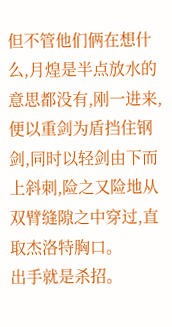但不管他们俩在想什么,月煌是半点放水的意思都没有,刚一进来,便以重剑为盾挡住钢剑,同时以轻剑由下而上斜刺,险之又险地从双臂缝隙之中穿过,直取杰洛特胸口。
出手就是杀招。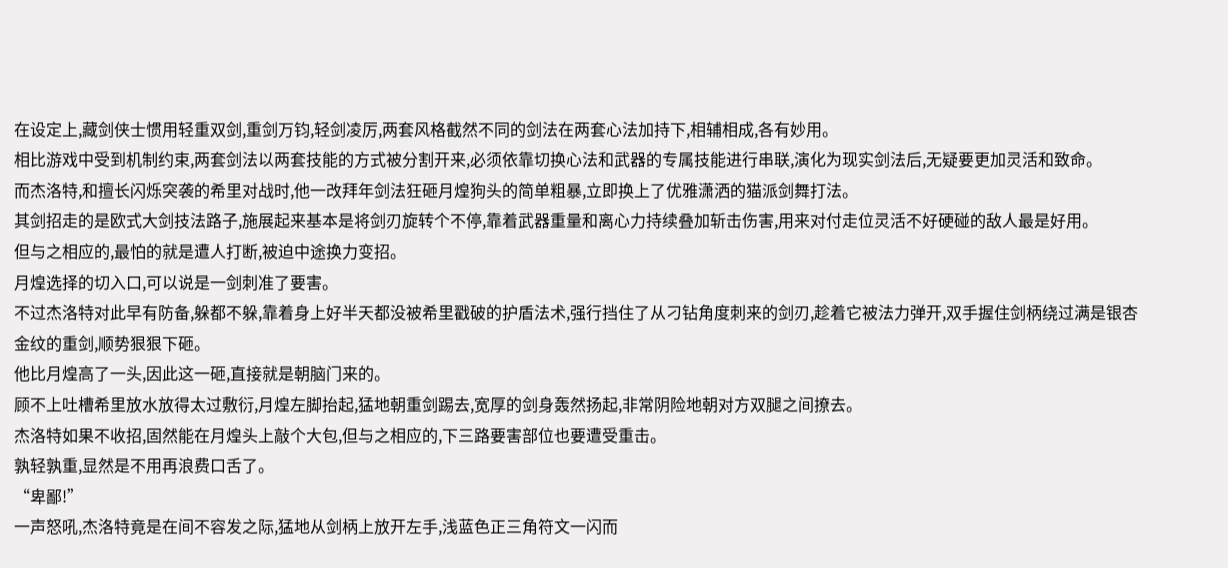在设定上,藏剑侠士惯用轻重双剑,重剑万钧,轻剑凌厉,两套风格截然不同的剑法在两套心法加持下,相辅相成,各有妙用。
相比游戏中受到机制约束,两套剑法以两套技能的方式被分割开来,必须依靠切换心法和武器的专属技能进行串联,演化为现实剑法后,无疑要更加灵活和致命。
而杰洛特,和擅长闪烁突袭的希里对战时,他一改拜年剑法狂砸月煌狗头的简单粗暴,立即换上了优雅潇洒的猫派剑舞打法。
其剑招走的是欧式大剑技法路子,施展起来基本是将剑刃旋转个不停,靠着武器重量和离心力持续叠加斩击伤害,用来对付走位灵活不好硬碰的敌人最是好用。
但与之相应的,最怕的就是遭人打断,被迫中途换力变招。
月煌选择的切入口,可以说是一剑刺准了要害。
不过杰洛特对此早有防备,躲都不躲,靠着身上好半天都没被希里戳破的护盾法术,强行挡住了从刁钻角度刺来的剑刃,趁着它被法力弹开,双手握住剑柄绕过满是银杏金纹的重剑,顺势狠狠下砸。
他比月煌高了一头,因此这一砸,直接就是朝脑门来的。
顾不上吐槽希里放水放得太过敷衍,月煌左脚抬起,猛地朝重剑踢去,宽厚的剑身轰然扬起,非常阴险地朝对方双腿之间撩去。
杰洛特如果不收招,固然能在月煌头上敲个大包,但与之相应的,下三路要害部位也要遭受重击。
孰轻孰重,显然是不用再浪费口舌了。
“卑鄙!”
一声怒吼,杰洛特竟是在间不容发之际,猛地从剑柄上放开左手,浅蓝色正三角符文一闪而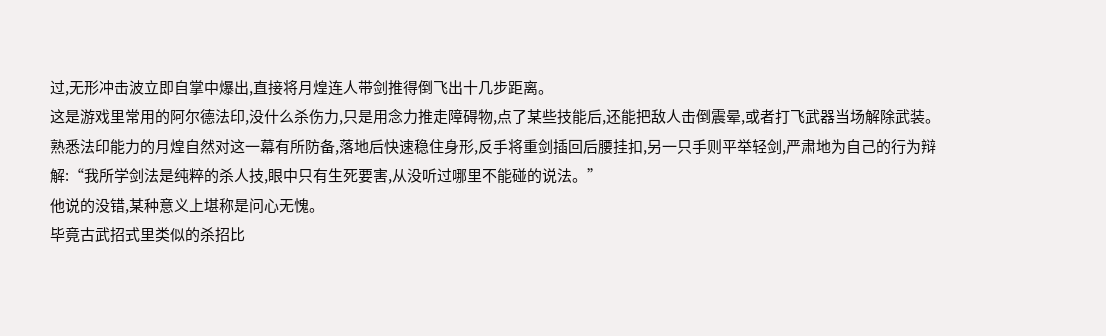过,无形冲击波立即自掌中爆出,直接将月煌连人带剑推得倒飞出十几步距离。
这是游戏里常用的阿尔德法印,没什么杀伤力,只是用念力推走障碍物,点了某些技能后,还能把敌人击倒震晕,或者打飞武器当场解除武装。
熟悉法印能力的月煌自然对这一幕有所防备,落地后快速稳住身形,反手将重剑插回后腰挂扣,另一只手则平举轻剑,严肃地为自己的行为辩解:“我所学剑法是纯粹的杀人技,眼中只有生死要害,从没听过哪里不能碰的说法。”
他说的没错,某种意义上堪称是问心无愧。
毕竟古武招式里类似的杀招比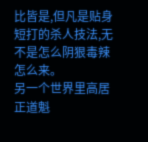比皆是,但凡是贴身短打的杀人技法,无不是怎么阴狠毒辣怎么来。
另一个世界里高居正道魁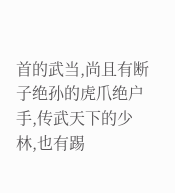首的武当,尚且有断子绝孙的虎爪绝户手,传武天下的少林,也有踢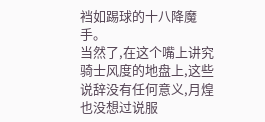裆如踢球的十八降魔手。
当然了,在这个嘴上讲究骑士风度的地盘上,这些说辞没有任何意义,月煌也没想过说服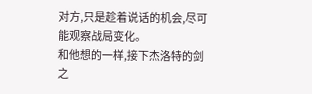对方,只是趁着说话的机会,尽可能观察战局变化。
和他想的一样,接下杰洛特的剑之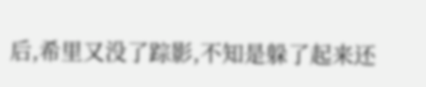后,希里又没了踪影,不知是躲了起来还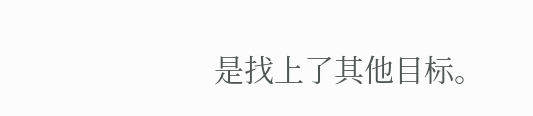是找上了其他目标。